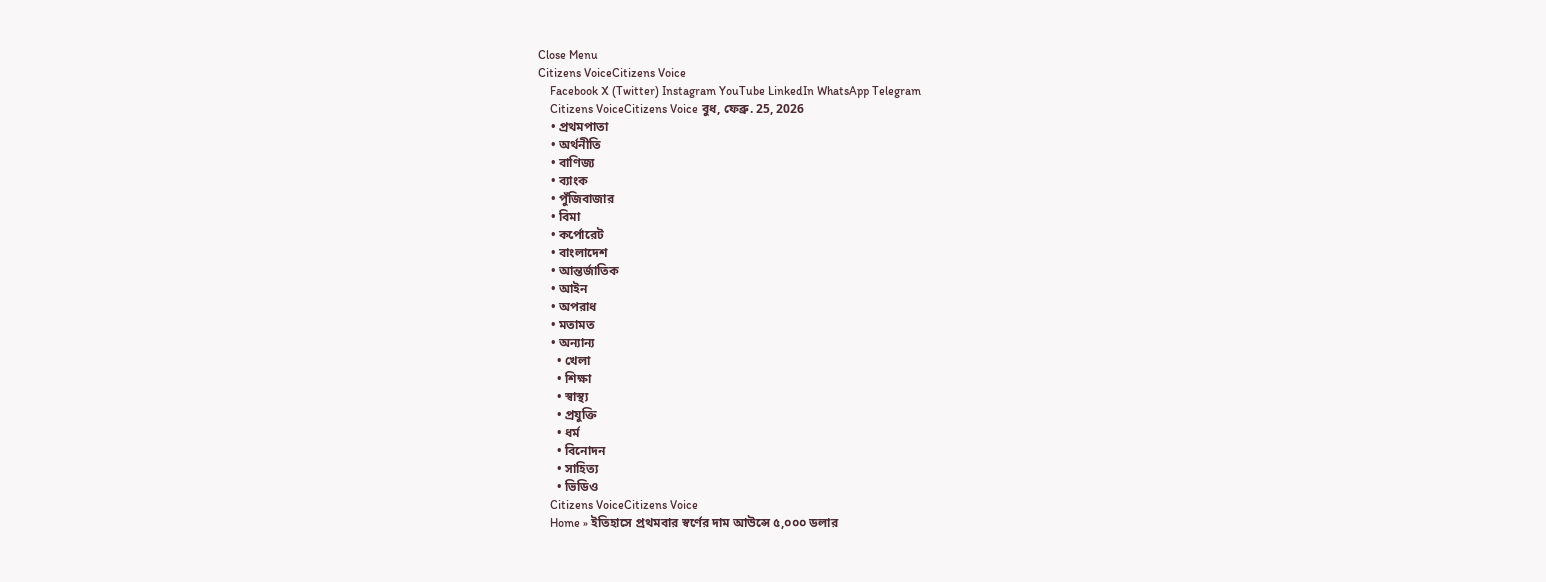Close Menu
Citizens VoiceCitizens Voice
    Facebook X (Twitter) Instagram YouTube LinkedIn WhatsApp Telegram
    Citizens VoiceCitizens Voice বুধ, ফেব্রু. 25, 2026
    • প্রথমপাতা
    • অর্থনীতি
    • বাণিজ্য
    • ব্যাংক
    • পুঁজিবাজার
    • বিমা
    • কর্পোরেট
    • বাংলাদেশ
    • আন্তর্জাতিক
    • আইন
    • অপরাধ
    • মতামত
    • অন্যান্য
      • খেলা
      • শিক্ষা
      • স্বাস্থ্য
      • প্রযুক্তি
      • ধর্ম
      • বিনোদন
      • সাহিত্য
      • ভিডিও
    Citizens VoiceCitizens Voice
    Home » ইতিহাসে প্রথমবার স্বর্ণের দাম আউন্সে ৫,০০০ ডলার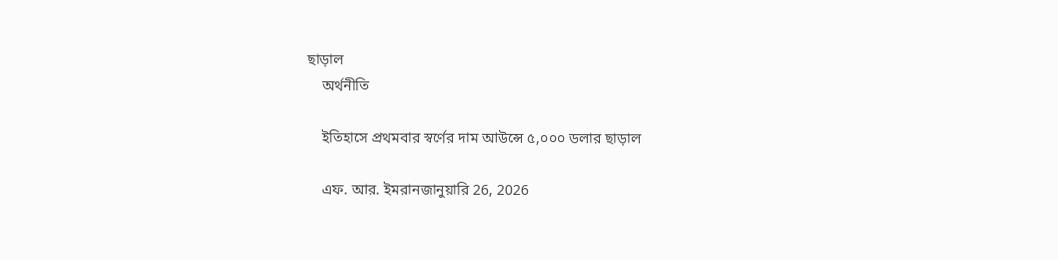ছাড়াল
    অর্থনীতি

    ইতিহাসে প্রথমবার স্বর্ণের দাম আউন্সে ৫,০০০ ডলার ছাড়াল

    এফ. আর. ইমরানজানুয়ারি 26, 2026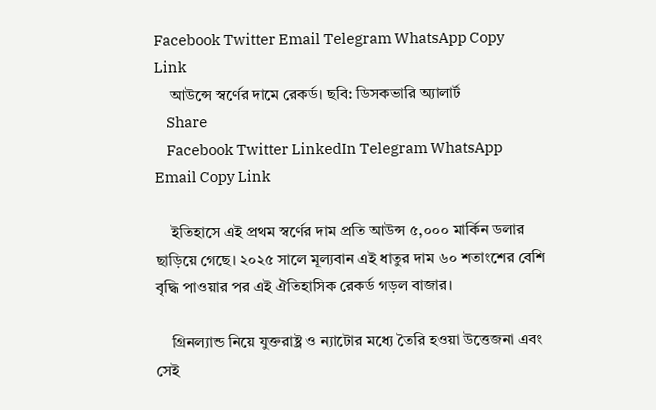Facebook Twitter Email Telegram WhatsApp Copy Link
    আউন্সে স্বর্ণের দামে রেকর্ড। ছবি: ডিসকভারি অ্যালার্ট
    Share
    Facebook Twitter LinkedIn Telegram WhatsApp Email Copy Link

    ইতিহাসে এই প্রথম স্বর্ণের দাম প্রতি আউন্স ৫,০০০ মার্কিন ডলার ছাড়িয়ে গেছে। ২০২৫ সালে মূল্যবান এই ধাতুর দাম ৬০ শতাংশের বেশি বৃদ্ধি পাওয়ার পর এই ঐতিহাসিক রেকর্ড গড়ল বাজার।

    গ্রিনল্যান্ড নিয়ে যুক্তরাষ্ট্র ও ন্যাটোর মধ্যে তৈরি হওয়া উত্তেজনা এবং সেই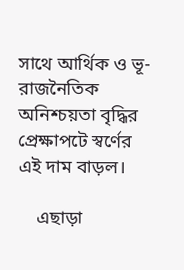সাথে আর্থিক ও ভূ-রাজনৈতিক অনিশ্চয়তা বৃদ্ধির প্রেক্ষাপটে স্বর্ণের এই দাম বাড়ল।

    এছাড়া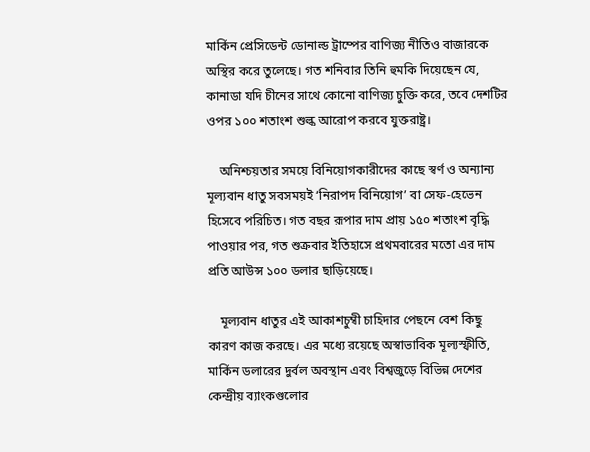মার্কিন প্রেসিডেন্ট ডোনাল্ড ট্রাম্পের বাণিজ্য নীতিও বাজারকে অস্থির করে তুলেছে। গত শনিবার তিনি হুমকি দিয়েছেন যে, কানাডা যদি চীনের সাথে কোনো বাণিজ্য চুক্তি করে, তবে দেশটির ওপর ১০০ শতাংশ শুল্ক আরোপ করবে যুক্তরাষ্ট্র।

    অনিশ্চয়তার সময়ে বিনিয়োগকারীদের কাছে স্বর্ণ ও অন্যান্য মূল্যবান ধাতু সবসময়ই ‘নিরাপদ বিনিয়োগ’ বা সেফ-হেভেন হিসেবে পরিচিত। গত বছর রূপার দাম প্রায় ১৫০ শতাংশ বৃদ্ধি পাওয়ার পর, গত শুক্রবার ইতিহাসে প্রথমবারের মতো এর দাম প্রতি আউন্স ১০০ ডলার ছাড়িয়েছে।

    মূল্যবান ধাতুর এই আকাশচুম্বী চাহিদার পেছনে বেশ কিছু কারণ কাজ করছে। এর মধ্যে রয়েছে অস্বাভাবিক মূল্যস্ফীতি, মার্কিন ডলারের দুর্বল অবস্থান এবং বিশ্বজুড়ে বিভিন্ন দেশের কেন্দ্রীয় ব্যাংকগুলোর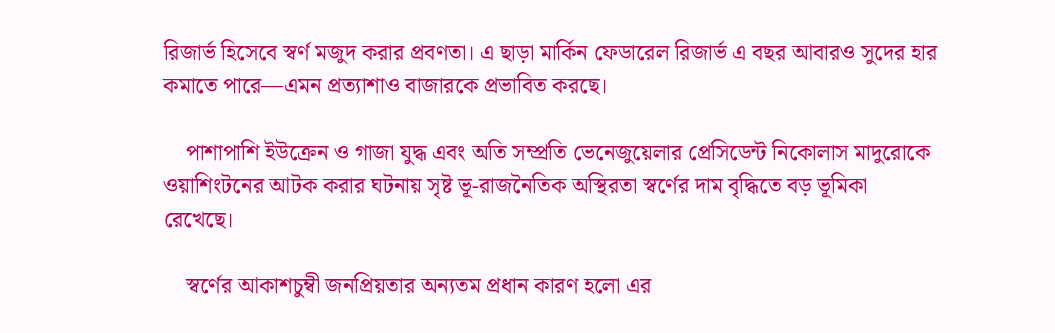রিজার্ভ হিসেবে স্বর্ণ মজুদ করার প্রবণতা। এ ছাড়া মার্কিন ফেডারেল রিজার্ভ এ বছর আবারও সুদের হার কমাতে পারে—এমন প্রত্যাশাও বাজারকে প্রভাবিত করছে।

    পাশাপাশি ইউক্রেন ও গাজা যুদ্ধ এবং অতি সম্প্রতি ভেনেজুয়েলার প্রেসিডেন্ট নিকোলাস মাদুরোকে ওয়াশিংটনের আটক করার ঘটনায় সৃষ্ট ভূ-রাজনৈতিক অস্থিরতা স্বর্ণের দাম বৃদ্ধিতে বড় ভূমিকা রেখেছে।

    স্বর্ণের আকাশচুম্বী জনপ্রিয়তার অন্যতম প্রধান কারণ হলো এর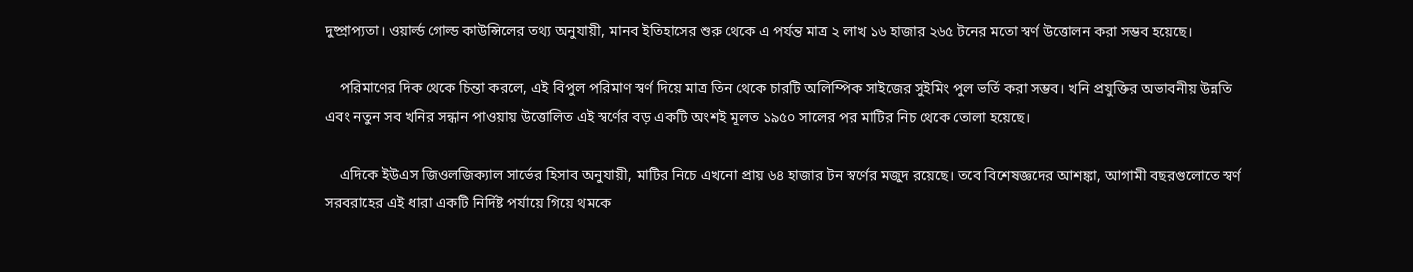দুষ্প্রাপ্যতা। ওয়ার্ল্ড গোল্ড কাউন্সিলের তথ্য অনুযায়ী, মানব ইতিহাসের শুরু থেকে এ পর্যন্ত মাত্র ২ লাখ ১৬ হাজার ২৬৫ টনের মতো স্বর্ণ উত্তোলন করা সম্ভব হয়েছে।

    পরিমাণের দিক থেকে চিন্তা করলে, এই বিপুল পরিমাণ স্বর্ণ দিয়ে মাত্র তিন থেকে চারটি অলিম্পিক সাইজের সুইমিং পুল ভর্তি করা সম্ভব। খনি প্রযুক্তির অভাবনীয় উন্নতি এবং নতুন সব খনির সন্ধান পাওয়ায় উত্তোলিত এই স্বর্ণের বড় একটি অংশই মূলত ১৯৫০ সালের পর মাটির নিচ থেকে তোলা হয়েছে।

    এদিকে ইউএস জিওলজিক্যাল সার্ভের হিসাব অনুযায়ী, মাটির নিচে এখনো প্রায় ৬৪ হাজার টন স্বর্ণের মজুদ রয়েছে। তবে বিশেষজ্ঞদের আশঙ্কা, আগামী বছরগুলোতে স্বর্ণ সরবরাহের এই ধারা একটি নির্দিষ্ট পর্যায়ে গিয়ে থমকে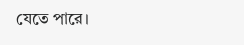যেতে পারে।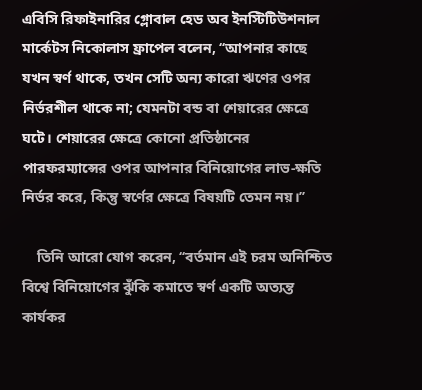এবিসি রিফাইনারির গ্লোবাল হেড অব ইনস্টিটিউশনাল মার্কেটস নিকোলাস ফ্রাপেল বলেন, ‘‘আপনার কাছে যখন স্বর্ণ থাকে, তখন সেটি অন্য কারো ঋণের ওপর নির্ভরশীল থাকে না; যেমনটা বন্ড বা শেয়ারের ক্ষেত্রে ঘটে। শেয়ারের ক্ষেত্রে কোনো প্রতিষ্ঠানের পারফরম্যান্সের ওপর আপনার বিনিয়োগের লাভ-ক্ষতি নির্ভর করে, কিন্তু স্বর্ণের ক্ষেত্রে বিষয়টি তেমন নয়।’’

    তিনি আরো যোগ করেন, ‘‘বর্তমান এই চরম অনিশ্চিত বিশ্বে বিনিয়োগের ঝুঁকি কমাতে স্বর্ণ একটি অত্যন্ত কার্যকর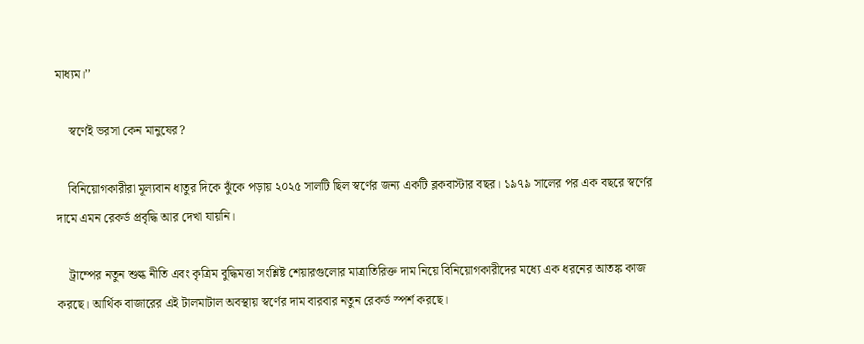মাধ্যম।’’

    স্বর্ণেই ভরসা কেন মানুষের?

    বিনিয়োগকারীরা মূল্যবান ধাতুর দিকে ঝুঁকে পড়ায় ২০২৫ সালটি ছিল স্বর্ণের জন্য একটি ব্লকবাস্টার বছর। ১৯৭৯ সালের পর এক বছরে স্বর্ণের দামে এমন রেকর্ড প্রবৃদ্ধি আর দেখা যায়নি।

    ট্রাম্পের নতুন শুল্ক নীতি এবং কৃত্রিম বুদ্ধিমত্তা সংশ্লিষ্ট শেয়ারগুলোর মাত্রাতিরিক্ত দাম নিয়ে বিনিয়োগকারীদের মধ্যে এক ধরনের আতঙ্ক কাজ করছে। আর্থিক বাজারের এই টালমাটাল অবস্থায় স্বর্ণের দাম বারবার নতুন রেকর্ড স্পর্শ করছে।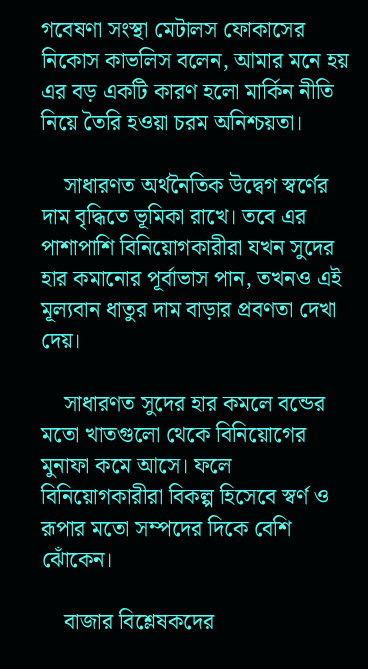গবেষণা সংস্থা মেটালস ফোকাসের নিকোস কাভলিস বলেন, আমার মনে হয় এর বড় একটি কারণ হলো মার্কিন নীতি নিয়ে তৈরি হওয়া চরম অনিশ্চয়তা।

    সাধারণত অর্থনৈতিক উদ্বেগ স্বর্ণের দাম বৃদ্ধিতে ভূমিকা রাখে। তবে এর পাশাপাশি বিনিয়োগকারীরা যখন সুদের হার কমানোর পূর্বাভাস পান, তখনও এই মূল্যবান ধাতুর দাম বাড়ার প্রবণতা দেখা দেয়।

    সাধারণত সুদের হার কমলে বন্ডের মতো খাতগুলো থেকে বিনিয়োগের মুনাফা কমে আসে। ফলে বিনিয়োগকারীরা বিকল্প হিসেবে স্বর্ণ ও রূপার মতো সম্পদের দিকে বেশি ঝোঁকেন।

    বাজার বিশ্লেষকদের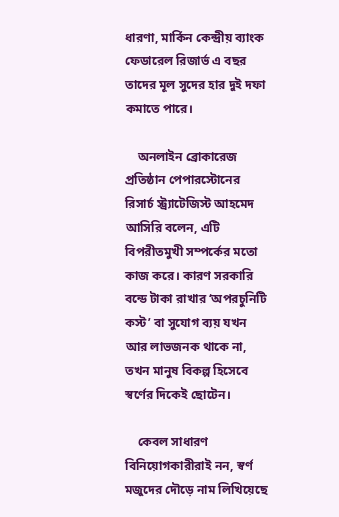ধারণা, মার্কিন কেন্দ্রীয় ব্যাংক ফেডারেল রিজার্ভ এ বছর তাদের মূল সুদের হার দুই দফা কমাতে পারে।

    অনলাইন ব্রোকারেজ প্রতিষ্ঠান পেপারস্টোনের রিসার্চ স্ট্র্যাটেজিস্ট আহমেদ আসিরি বলেন, এটি বিপরীতমুখী সম্পর্কের মতো কাজ করে। কারণ সরকারি বন্ডে টাকা রাখার ‘অপরচুনিটি কস্ট’ বা সুযোগ ব্যয় যখন আর লাভজনক থাকে না, তখন মানুষ বিকল্প হিসেবে স্বর্ণের দিকেই ছোটেন।

    কেবল সাধারণ বিনিয়োগকারীরাই নন, স্বর্ণ মজুদের দৌড়ে নাম লিখিয়েছে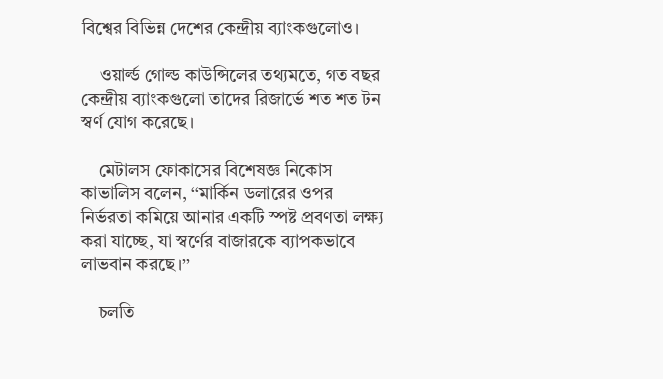বিশ্বের বিভিন্ন দেশের কেন্দ্রীয় ব্যাংকগুলোও।

    ওয়ার্ল্ড গোল্ড কাউন্সিলের তথ্যমতে, গত বছর কেন্দ্রীয় ব্যাংকগুলো তাদের রিজার্ভে শত শত টন স্বর্ণ যোগ করেছে।

    মেটালস ফোকাসের বিশেষজ্ঞ নিকোস কাভালিস বলেন, ‘‘মার্কিন ডলারের ওপর নির্ভরতা কমিয়ে আনার একটি স্পষ্ট প্রবণতা লক্ষ্য করা যাচ্ছে, যা স্বর্ণের বাজারকে ব্যাপকভাবে লাভবান করছে।’’

    চলতি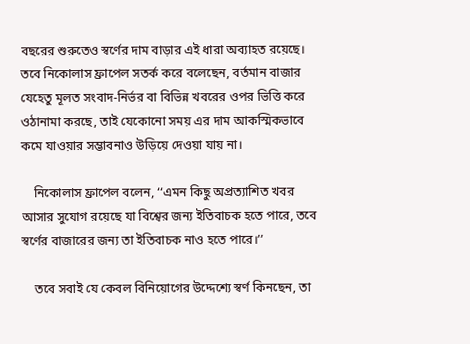বছরের শুরুতেও স্বর্ণের দাম বাড়ার এই ধারা অব্যাহত রয়েছে। তবে নিকোলাস ফ্রাপেল সতর্ক করে বলেছেন, বর্তমান বাজার যেহেতু মূলত সংবাদ-নির্ভর বা বিভিন্ন খবরের ওপর ভিত্তি করে ওঠানামা করছে, তাই যেকোনো সময় এর দাম আকস্মিকভাবে কমে যাওয়ার সম্ভাবনাও উড়িয়ে দেওয়া যায় না।

    নিকোলাস ফ্রাপেল বলেন, ‘‘এমন কিছু অপ্রত্যাশিত খবর আসার সুযোগ রয়েছে যা বিশ্বের জন্য ইতিবাচক হতে পারে, তবে স্বর্ণের বাজারের জন্য তা ইতিবাচক নাও হতে পারে।’’

    তবে সবাই যে কেবল বিনিয়োগের উদ্দেশ্যে স্বর্ণ কিনছেন, তা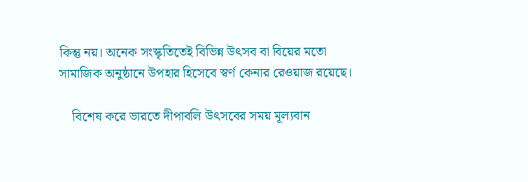কিন্তু নয়। অনেক সংস্কৃতিতেই বিভিন্ন উৎসব বা বিয়ের মতো সামাজিক অনুষ্ঠানে উপহার হিসেবে স্বর্ণ কেনার রেওয়াজ রয়েছে।

    বিশেষ করে ভারতে দীপাবলি উৎসবের সময় মূল্যবান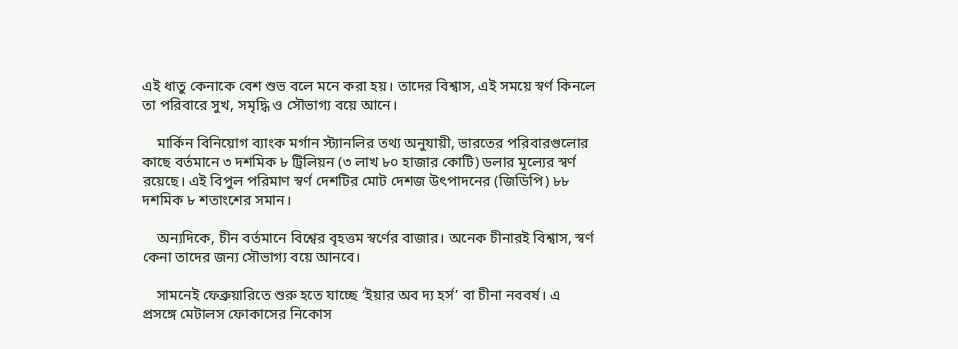এই ধাতু কেনাকে বেশ শুভ বলে মনে করা হয়। তাদের বিশ্বাস, এই সময়ে স্বর্ণ কিনলে তা পরিবারে সুখ, সমৃদ্ধি ও সৌভাগ্য বয়ে আনে।

    মার্কিন বিনিয়োগ ব্যাংক মর্গান স্ট্যানলির তথ্য অনুযায়ী, ভারতের পরিবারগুলোর কাছে বর্তমানে ৩ দশমিক ৮ ট্রিলিয়ন (৩ লাখ ৮০ হাজার কোটি) ডলার মূল্যের স্বর্ণ রয়েছে। এই বিপুল পরিমাণ স্বর্ণ দেশটির মোট দেশজ উৎপাদনের (জিডিপি) ৮৮ দশমিক ৮ শতাংশের সমান।

    অন্যদিকে, চীন বর্তমানে বিশ্বের বৃহত্তম স্বর্ণের বাজার। অনেক চীনারই বিশ্বাস, স্বর্ণ কেনা তাদের জন্য সৌভাগ্য বয়ে আনবে।

    সামনেই ফেব্রুয়ারিতে শুরু হতে যাচ্ছে ‘ইয়ার অব দ্য হর্স’ বা চীনা নববর্ষ। এ প্রসঙ্গে মেটালস ফোকাসের নিকোস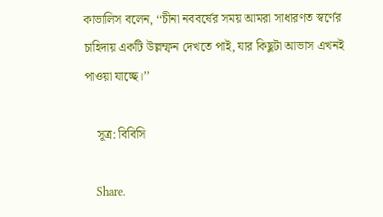কাভালিস বলেন, ‘‘চীনা নববর্ষের সময় আমরা সাধারণত স্বর্ণের চাহিদায় একটি উল্লম্ফন দেখতে পাই, যার কিছুটা আভাস এখনই পাওয়া যাচ্ছে।’’

    সূত্র: বিবিসি

    Share.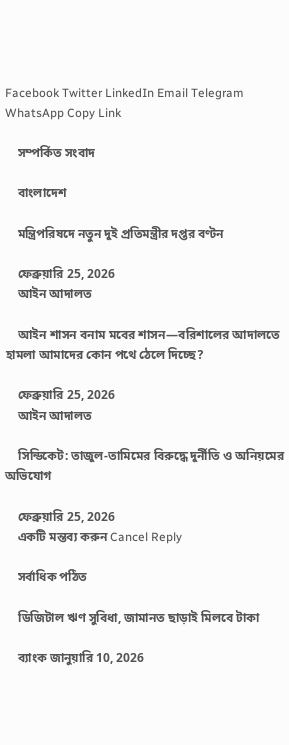Facebook Twitter LinkedIn Email Telegram WhatsApp Copy Link

    সম্পর্কিত সংবাদ

    বাংলাদেশ

    মন্ত্রিপরিষদে নতুন দুই প্রতিমন্ত্রীর দপ্তর বণ্টন

    ফেব্রুয়ারি 25, 2026
    আইন আদালত

    আইন শাসন বনাম মবের শাসন—বরিশালের আদালতে হামলা আমাদের কোন পথে ঠেলে দিচ্ছে?

    ফেব্রুয়ারি 25, 2026
    আইন আদালত

    সিন্ডিকেট: তাজুল-তামিমের বিরুদ্ধে দুর্নীতি ও অনিয়মের অভিযোগ

    ফেব্রুয়ারি 25, 2026
    একটি মন্তব্য করুন Cancel Reply

    সর্বাধিক পঠিত

    ডিজিটাল ঋণ সুবিধা, জামানত ছাড়াই মিলবে টাকা

    ব্যাংক জানুয়ারি 10, 2026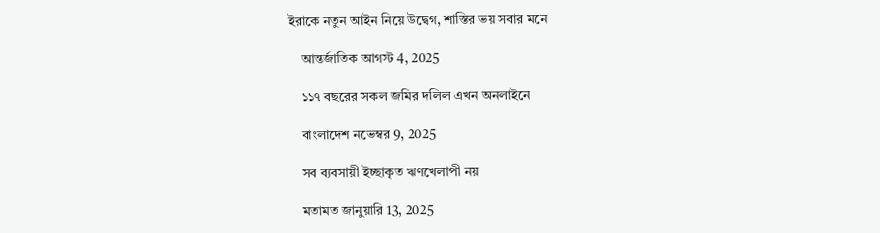ইরাকে নতুন আইন নিয়ে উদ্বেগ, শাস্তির ভয় সবার মনে

    আন্তর্জাতিক আগস্ট 4, 2025

    ১১৭ বছরের সকল জমির দলিল এখন অনলাইনে

    বাংলাদেশ নভেম্বর 9, 2025

    সব ব্যবসায়ী ইচ্ছাকৃত ঋণখেলাপী নয়

    মতামত জানুয়ারি 13, 2025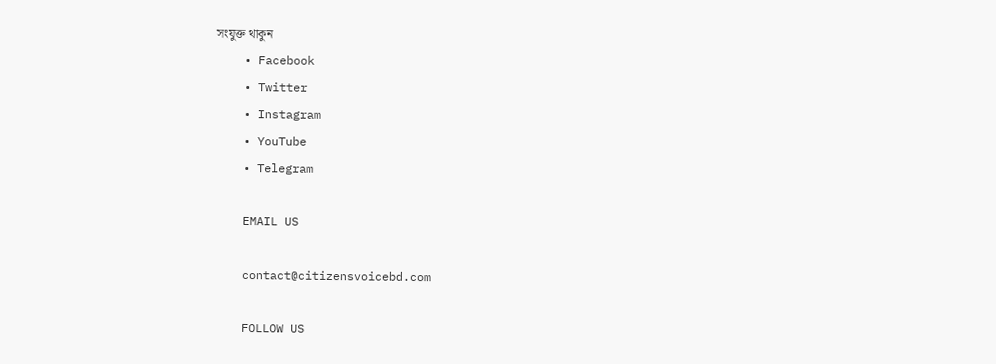সংযুক্ত থাকুন
    • Facebook
    • Twitter
    • Instagram
    • YouTube
    • Telegram

    EMAIL US

    contact@citizensvoicebd.com

    FOLLOW US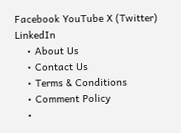Facebook YouTube X (Twitter) LinkedIn
    • About Us
    • Contact Us
    • Terms & Conditions
    • Comment Policy
    •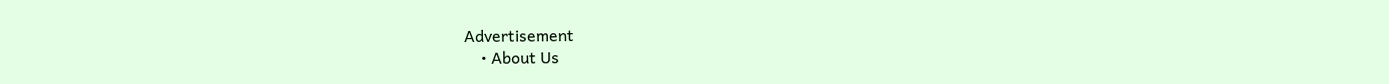Advertisement
    • About Us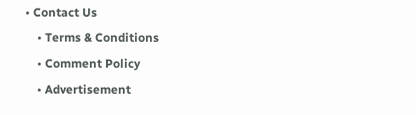• Contact Us
    • Terms & Conditions
    • Comment Policy
    • Advertisement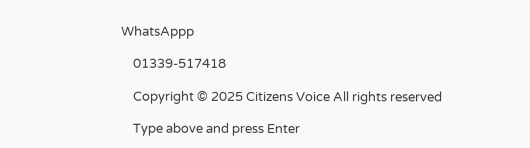WhatsAppp

    01339-517418

    Copyright © 2025 Citizens Voice All rights reserved

    Type above and press Enter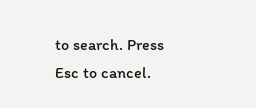to search. Press Esc to cancel.